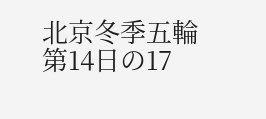北京冬季五輪第14日の17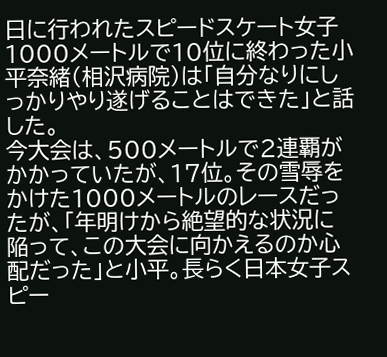日に行われたスピードスケート女子1000メートルで10位に終わった小平奈緒(相沢病院)は「自分なりにしっかりやり遂げることはできた」と話した。
今大会は、500メートルで2連覇がかかっていたが、17位。その雪辱をかけた1000メートルのレースだったが、「年明けから絶望的な状況に陥って、この大会に向かえるのか心配だった」と小平。長らく日本女子スピー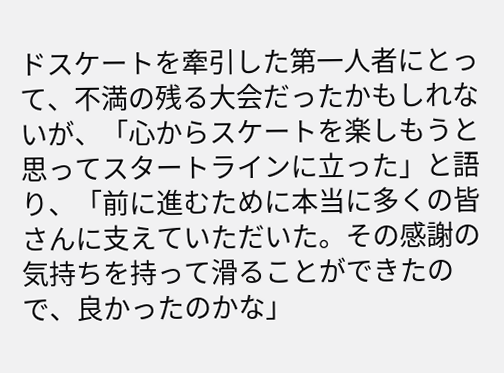ドスケートを牽引した第一人者にとって、不満の残る大会だったかもしれないが、「心からスケートを楽しもうと思ってスタートラインに立った」と語り、「前に進むために本当に多くの皆さんに支えていただいた。その感謝の気持ちを持って滑ることができたので、良かったのかな」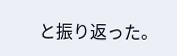と振り返った。